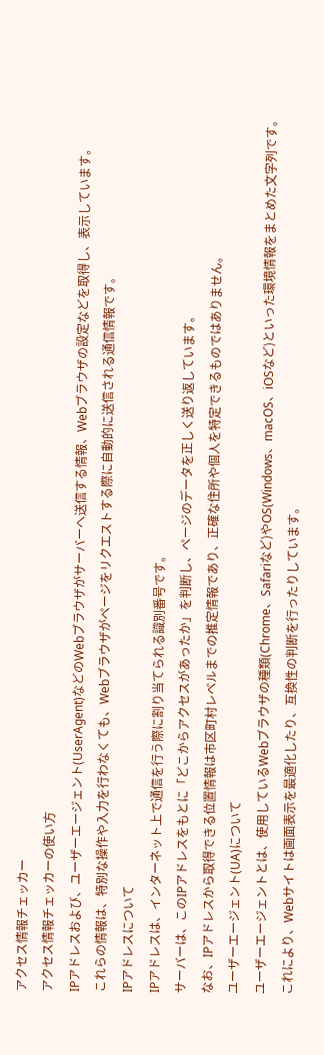アクセス情報チェッカー
アクセス情報チェッカーの使い方
IPアドレスおよび、ユーザーエージェント(UserAgent)などのWebブラウザがサーバーへ送信する情報、Webブラウザの設定などを取得し、表示しています。
これらの情報は、特別な操作や入力を行わなくても、Webブラウザがページをリクエストする際に自動的に送信される通信情報です。
IPアドレスについて
IPアドレスは、インターネット上で通信を行う際に割り当てられる識別番号です。
サーバーは、このIPアドレスをもとに「どこからアクセスがあったか」を判断し、ページのデータを正しく送り返しています。
なお、IPアドレスから取得できる位置情報は市区町村レベルまでの推定情報であり、正確な住所や個人を特定できるものではありません。
ユーザーエージェント(UA)について
ユーザーエージェントとは、使用しているWebブラウザの種類(Chrome、Safariなど)やOS(Windows、macOS、iOSなど)といった環境情報をまとめた文字列です。
これにより、Webサイトは画面表示を最適化したり、互換性の判断を行ったりしています。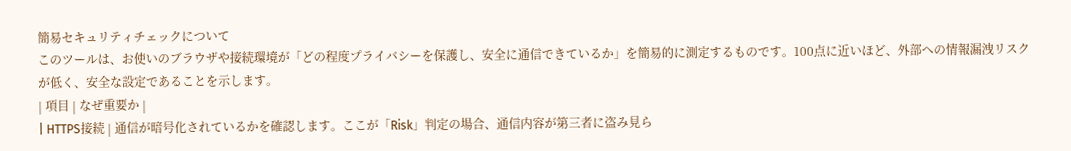簡易セキュリティチェックについて
このツールは、お使いのブラウザや接続環境が「どの程度プライバシーを保護し、安全に通信できているか」を簡易的に測定するものです。100点に近いほど、外部への情報漏洩リスクが低く、安全な設定であることを示します。
| 項目 | なぜ重要か |
| HTTPS接続 | 通信が暗号化されているかを確認します。ここが「Risk」判定の場合、通信内容が第三者に盗み見ら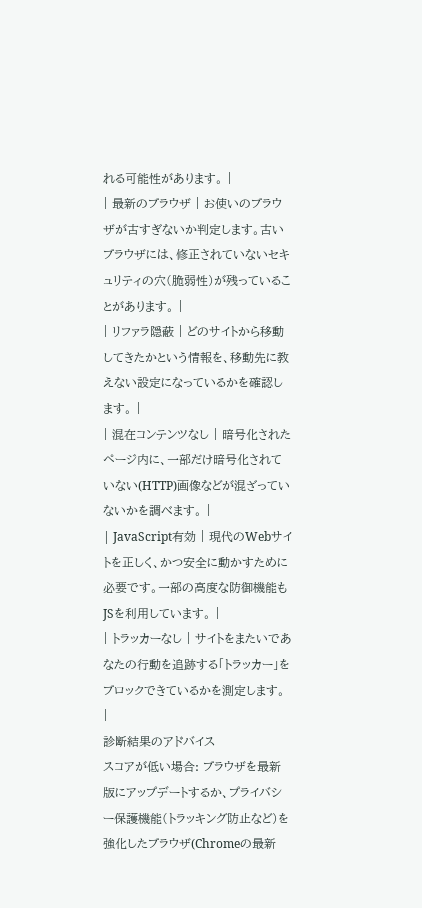れる可能性があります。 |
| 最新のブラウザ | お使いのブラウザが古すぎないか判定します。古いブラウザには、修正されていないセキュリティの穴(脆弱性)が残っていることがあります。 |
| リファラ隠蔽 | どのサイトから移動してきたかという情報を、移動先に教えない設定になっているかを確認します。 |
| 混在コンテンツなし | 暗号化されたページ内に、一部だけ暗号化されていない(HTTP)画像などが混ざっていないかを調べます。 |
| JavaScript有効 | 現代のWebサイトを正しく、かつ安全に動かすために必要です。一部の高度な防御機能もJSを利用しています。 |
| トラッカーなし | サイトをまたいであなたの行動を追跡する「トラッカー」をブロックできているかを測定します。 |
診断結果のアドバイス
スコアが低い場合: ブラウザを最新版にアップデートするか、プライバシー保護機能(トラッキング防止など)を強化したブラウザ(Chromeの最新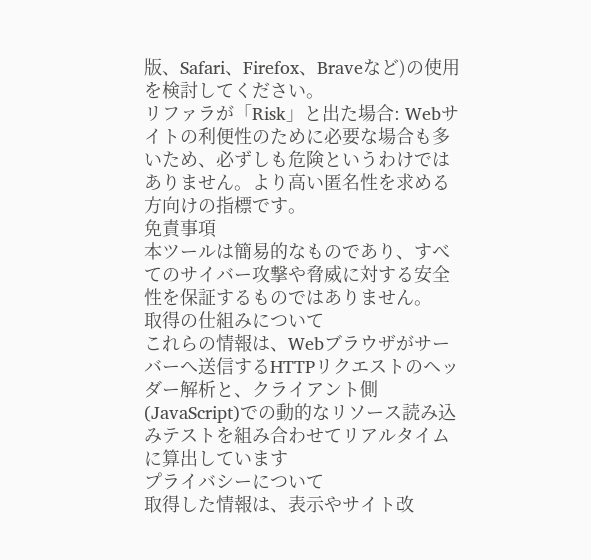版、Safari、Firefox、Braveなど)の使用を検討してください。
リファラが「Risk」と出た場合: Webサイトの利便性のために必要な場合も多いため、必ずしも危険というわけではありません。より高い匿名性を求める方向けの指標です。
免責事項
本ツールは簡易的なものであり、すべてのサイバー攻撃や脅威に対する安全性を保証するものではありません。
取得の仕組みについて
これらの情報は、Webブラウザがサーバーへ送信するHTTPリクエストのヘッダー解析と、クライアント側(JavaScript)での動的なリソース読み込みテストを組み合わせてリアルタイムに算出しています
プライバシーについて
取得した情報は、表示やサイト改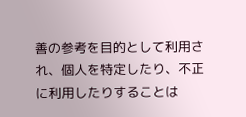善の参考を目的として利用され、個人を特定したり、不正に利用したりすることは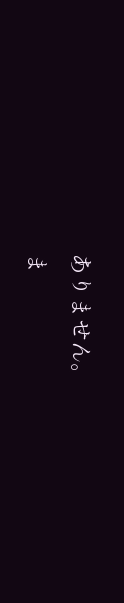ありません。
ま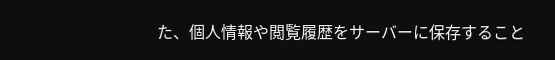た、個人情報や閲覧履歴をサーバーに保存すること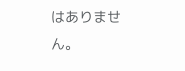はありません。